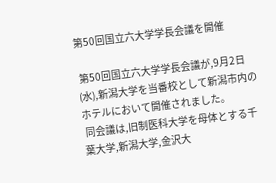第50回国立六大学学長会議を開催

 第50回国立六大学学長会議が,9月2日(水),新潟大学を当番校として新潟市内のホテルにおいて開催されました。
 同会議は,旧制医科大学を母体とする千葉大学,新潟大学,金沢大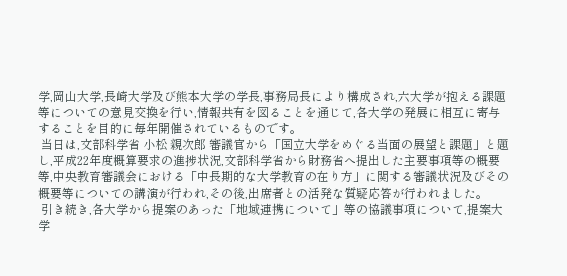学,岡山大学,長崎大学及び熊本大学の学長,事務局長により構成され,六大学が抱える課題等についての意見交換を行い,情報共有を図ることを通じて,各大学の発展に相互に寄与することを目的に毎年開催されているものです。
 当日は,文部科学省 小松 親次郎 審議官から「国立大学をめぐる当面の展望と課題」と題し,平成22年度概算要求の進捗状況,文部科学省から財務省へ提出した主要事項等の概要等,中央教育審議会における「中長期的な大学教育の在り方」に関する審議状況及びその概要等についての講演が行われ,その後,出席者との活発な質疑応答が行われました。
 引き続き,各大学から提案のあった「地域連携について」等の協議事項について,提案大学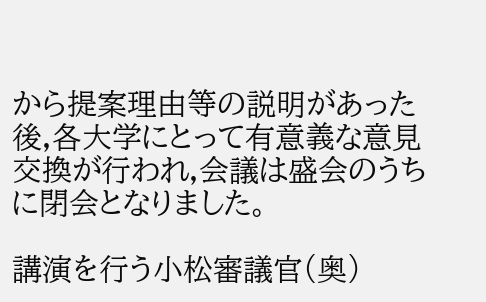から提案理由等の説明があった後,各大学にとって有意義な意見交換が行われ,会議は盛会のうちに閉会となりました。

講演を行う小松審議官(奥)